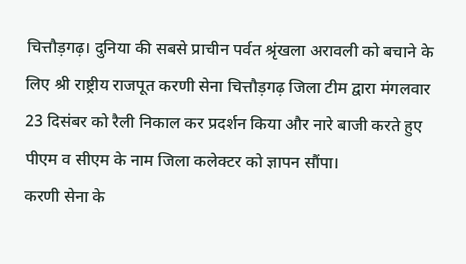चित्तौड़गढ़। दुनिया की सबसे प्राचीन पर्वत श्रृंखला अरावली को बचाने के लिए श्री राष्ट्रीय राजपूत करणी सेना चित्तौड़गढ़ जिला टीम द्वारा मंगलवार 23 दिसंबर को रैली निकाल कर प्रदर्शन किया और नारे बाजी करते हुए पीएम व सीएम के नाम जिला कलेक्टर को ज्ञापन सौंपा।
करणी सेना के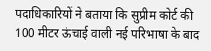पदाधिकारियों ने बताया कि सुप्रीम कोर्ट की 100 मीटर ऊंचाई वाली नई परिभाषा के बाद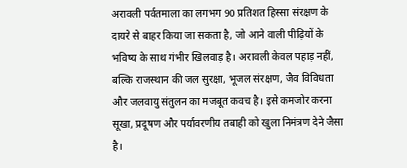अरावली पर्वतमाला का लगभग 90 प्रतिशत हिस्सा संरक्षण के दायरे से बाहर किया जा सकता है, जो आने वाली पीढ़ियों के भविष्य के साथ गंभीर खिलवाड़ है। अरावली केवल पहाड़ नहीं, बल्कि राजस्थान की जल सुरक्षा, भूजल संरक्षण, जैव विविधता और जलवायु संतुलन का मजबूत कवच है। इसे कमजोर करना सूखा, प्रदूषण और पर्यावरणीय तबाही को खुला निमंत्रण देने जैसा है।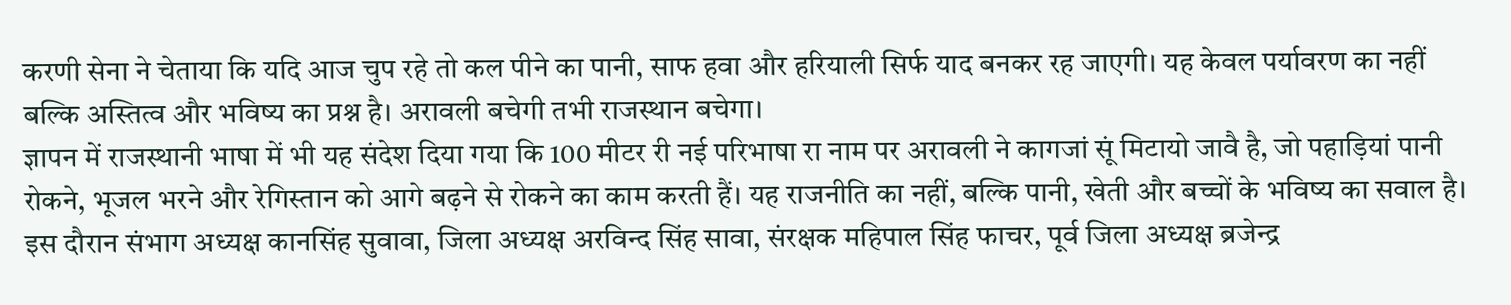करणी सेना ने चेताया कि यदि आज चुप रहे तो कल पीने का पानी, साफ हवा और हरियाली सिर्फ याद बनकर रह जाएगी। यह केवल पर्यावरण का नहीं बल्कि अस्तित्व और भविष्य का प्रश्न है। अरावली बचेगी तभी राजस्थान बचेगा।
ज्ञापन में राजस्थानी भाषा में भी यह संदेश दिया गया कि 100 मीटर री नई परिभाषा रा नाम पर अरावली ने कागजां सूं मिटायो जावै है, जो पहाड़ियां पानी रोकने, भूजल भरने और रेगिस्तान को आगे बढ़ने से रोकने का काम करती हैं। यह राजनीति का नहीं, बल्कि पानी, खेती और बच्चों के भविष्य का सवाल है।
इस दौरान संभाग अध्यक्ष कानसिंह सुवावा, जिला अध्यक्ष अरविन्द सिंह सावा, संरक्षक महिपाल सिंह फाचर, पूर्व जिला अध्यक्ष ब्रजेन्द्र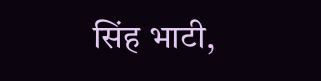सिंह भाटी,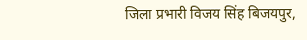जिला प्रभारी विजय सिंह बिजयपुर,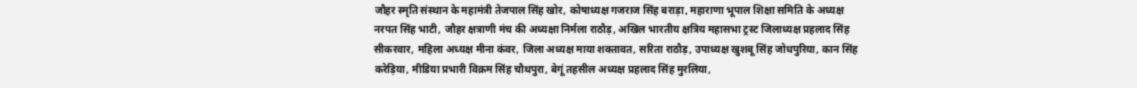जौहर स्मृति संस्थान के महामंत्री तेजपाल सिंह खोर, कोषाध्यक्ष गजराज सिंह बराड़ा, महाराणा भूपाल शिक्षा समिति के अध्यक्ष नरपत सिंह भाटी, जौहर क्षत्राणी मंच की अध्यक्षा निर्मला राठौड़, अखिल भारतीय क्षत्रिय महासभा ट्रस्ट जिलाध्यक्ष प्रहलाद सिंह सीकरवार, महिला अध्यक्ष मीना कंवर, जिला अध्यक्ष माया शक्तावत, सरिता राठौड़, उपाध्यक्ष खुशबू सिंह जोधपुरिया, कान सिंह करेड़िया, मीडिया प्रभारी विक्रम सिंह चौथपुरा, बेगूं तहसील अध्यक्ष प्रहलाद सिंह मुरलिया,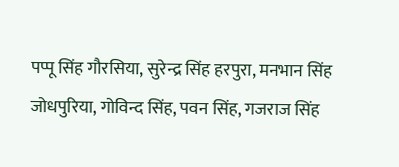पप्पू सिंह गौरसिया, सुरेन्द्र सिंह हरपुरा, मनभान सिंह जोधपुरिया, गोविन्द सिंह, पवन सिंह, गजराज सिंह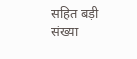सहित बड़ी संख्या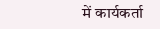में कार्यकर्ता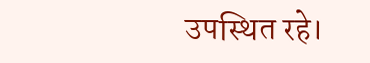उपस्थित रहे।